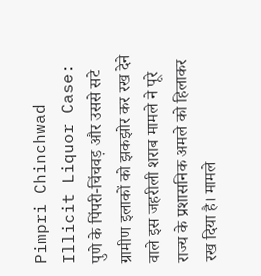Pimpri Chinchwad Illicit Liquor Case: पुणे के पिंपरी-चिंचवड़ और उससे सटे ग्रामीण इलाकों को झकझोर कर रख देने वाले इस जहरीली शराब मामले ने पूरे राज्य के प्रशासनिक अमले को हिलाकर रख दिया है। मामले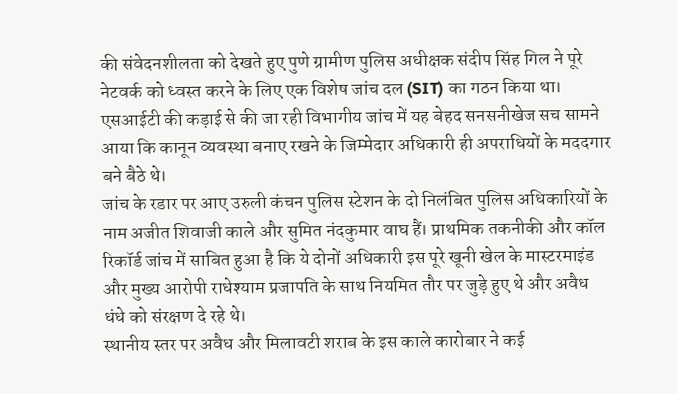की संवेदनशीलता को देखते हुए पुणे ग्रामीण पुलिस अधीक्षक संदीप सिंह गिल ने पूरे नेटवर्क को ध्वस्त करने के लिए एक विशेष जांच दल (SIT) का गठन किया था। एसआईटी की कड़ाई से की जा रही विभागीय जांच में यह बेहद सनसनीखेज सच सामने आया कि कानून व्यवस्था बनाए रखने के जिम्मेदार अधिकारी ही अपराधियों के मददगार बने बैठे थे।
जांच के रडार पर आए उरुली कंचन पुलिस स्टेशन के दो निलंबित पुलिस अधिकारियों के नाम अजीत शिवाजी काले और सुमित नंदकुमार वाघ हैं। प्राथमिक तकनीकी और कॉल रिकॉर्ड जांच में साबित हुआ है कि ये दोनों अधिकारी इस पूरे खूनी खेल के मास्टरमाइंड और मुख्य आरोपी राधेश्याम प्रजापति के साथ नियमित तौर पर जुड़े हुए थे और अवैध धंधे को संरक्षण दे रहे थे।
स्थानीय स्तर पर अवैध और मिलावटी शराब के इस काले कारोबार ने कई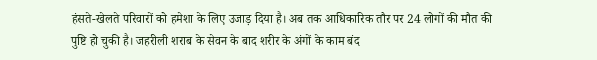हंसते-खेलते परिवारों को हमेशा के लिए उजाड़ दिया है। अब तक आधिकारिक तौर पर 24 लोगों की मौत की पुष्टि हो चुकी है। जहरीली शराब के सेवन के बाद शरीर के अंगों के काम बंद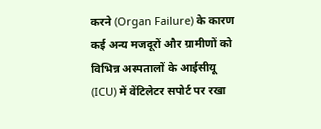करने (Organ Failure) के कारण कई अन्य मजदूरों और ग्रामीणों को विभिन्न अस्पतालों के आईसीयू (ICU) में वेंटिलेटर सपोर्ट पर रखा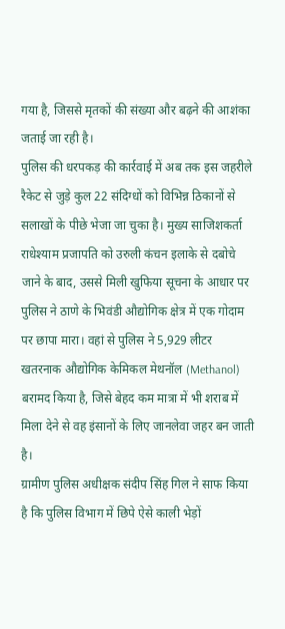गया है, जिससे मृतकों की संख्या और बढ़ने की आशंका जताई जा रही है।
पुलिस की धरपकड़ की कार्रवाई में अब तक इस जहरीले रैकेट से जुड़े कुल 22 संदिग्धों को विभिन्न ठिकानों से सलाखों के पीछे भेजा जा चुका है। मुख्य साजिशकर्ता राधेश्याम प्रजापति को उरुली कंचन इलाके से दबोचे जाने के बाद, उससे मिली खुफिया सूचना के आधार पर पुलिस ने ठाणे के भिवंडी औद्योगिक क्षेत्र में एक गोदाम पर छापा मारा। वहां से पुलिस ने 5,929 लीटर खतरनाक औद्योगिक केमिकल मेथनॉल (Methanol) बरामद किया है, जिसे बेहद कम मात्रा में भी शराब में मिला देने से वह इंसानों के लिए जानलेवा जहर बन जाती है।
ग्रामीण पुलिस अधीक्षक संदीप सिंह गिल ने साफ किया है कि पुलिस विभाग में छिपे ऐसे काली भेड़ों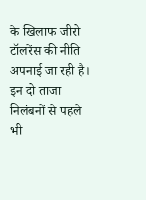के खिलाफ जीरो टॉलरेंस की नीति अपनाई जा रही है। इन दो ताजा निलंबनों से पहले भी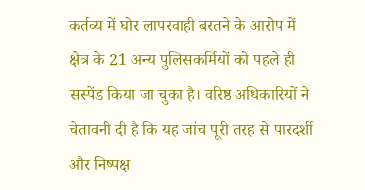कर्तव्य में घोर लापरवाही बरतने के आरोप में क्षेत्र के 21 अन्य पुलिसकर्मियों को पहले ही सस्पेंड किया जा चुका है। वरिष्ठ अधिकारियों ने चेतावनी दी है कि यह जांच पूरी तरह से पारदर्शी और निष्पक्ष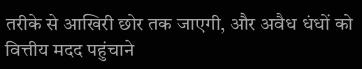तरीके से आखिरी छोर तक जाएगी, और अवैध धंधों को वित्तीय मदद पहुंचाने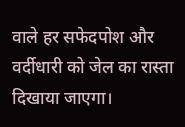वाले हर सफेदपोश और वर्दीधारी को जेल का रास्ता दिखाया जाएगा।